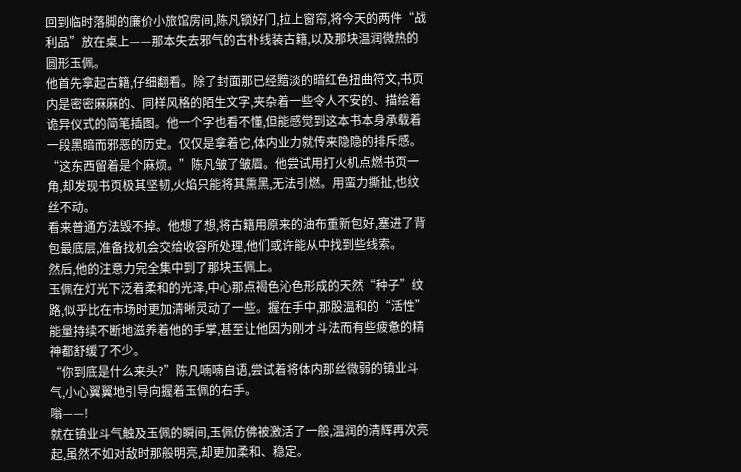回到临时落脚的廉价小旅馆房间,陈凡锁好门,拉上窗帘,将今天的两件“战利品”放在桌上——那本失去邪气的古朴线装古籍,以及那块温润微热的圆形玉佩。
他首先拿起古籍,仔细翻看。除了封面那已经黯淡的暗红色扭曲符文,书页内是密密麻麻的、同样风格的陌生文字,夹杂着一些令人不安的、描绘着诡异仪式的简笔插图。他一个字也看不懂,但能感觉到这本书本身承载着一段黑暗而邪恶的历史。仅仅是拿着它,体内业力就传来隐隐的排斥感。
“这东西留着是个麻烦。”陈凡皱了皱眉。他尝试用打火机点燃书页一角,却发现书页极其坚韧,火焰只能将其熏黑,无法引燃。用蛮力撕扯,也纹丝不动。
看来普通方法毁不掉。他想了想,将古籍用原来的油布重新包好,塞进了背包最底层,准备找机会交给收容所处理,他们或许能从中找到些线索。
然后,他的注意力完全集中到了那块玉佩上。
玉佩在灯光下泛着柔和的光泽,中心那点褐色沁色形成的天然“种子”纹路,似乎比在市场时更加清晰灵动了一些。握在手中,那股温和的“活性”能量持续不断地滋养着他的手掌,甚至让他因为刚才斗法而有些疲惫的精神都舒缓了不少。
“你到底是什么来头?”陈凡喃喃自语,尝试着将体内那丝微弱的镇业斗气,小心翼翼地引导向握着玉佩的右手。
嗡——!
就在镇业斗气触及玉佩的瞬间,玉佩仿佛被激活了一般,温润的清辉再次亮起,虽然不如对敌时那般明亮,却更加柔和、稳定。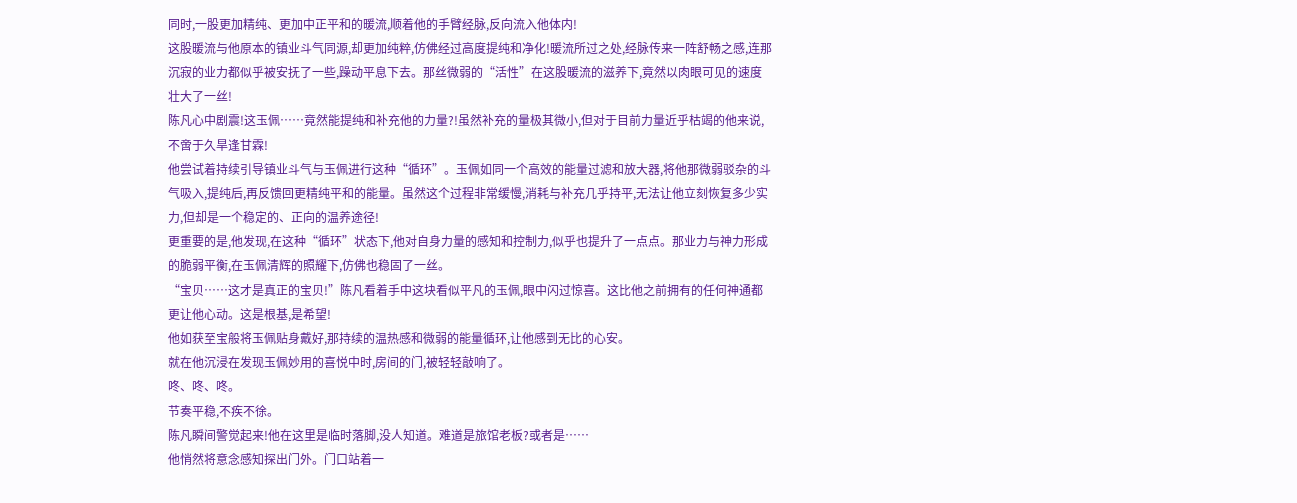同时,一股更加精纯、更加中正平和的暖流,顺着他的手臂经脉,反向流入他体内!
这股暖流与他原本的镇业斗气同源,却更加纯粹,仿佛经过高度提纯和净化!暖流所过之处,经脉传来一阵舒畅之感,连那沉寂的业力都似乎被安抚了一些,躁动平息下去。那丝微弱的“活性”在这股暖流的滋养下,竟然以肉眼可见的速度壮大了一丝!
陈凡心中剧震!这玉佩……竟然能提纯和补充他的力量?!虽然补充的量极其微小,但对于目前力量近乎枯竭的他来说,不啻于久旱逢甘霖!
他尝试着持续引导镇业斗气与玉佩进行这种“循环”。玉佩如同一个高效的能量过滤和放大器,将他那微弱驳杂的斗气吸入,提纯后,再反馈回更精纯平和的能量。虽然这个过程非常缓慢,消耗与补充几乎持平,无法让他立刻恢复多少实力,但却是一个稳定的、正向的温养途径!
更重要的是,他发现,在这种“循环”状态下,他对自身力量的感知和控制力,似乎也提升了一点点。那业力与神力形成的脆弱平衡,在玉佩清辉的照耀下,仿佛也稳固了一丝。
“宝贝……这才是真正的宝贝!”陈凡看着手中这块看似平凡的玉佩,眼中闪过惊喜。这比他之前拥有的任何神通都更让他心动。这是根基,是希望!
他如获至宝般将玉佩贴身戴好,那持续的温热感和微弱的能量循环,让他感到无比的心安。
就在他沉浸在发现玉佩妙用的喜悦中时,房间的门,被轻轻敲响了。
咚、咚、咚。
节奏平稳,不疾不徐。
陈凡瞬间警觉起来!他在这里是临时落脚,没人知道。难道是旅馆老板?或者是……
他悄然将意念感知探出门外。门口站着一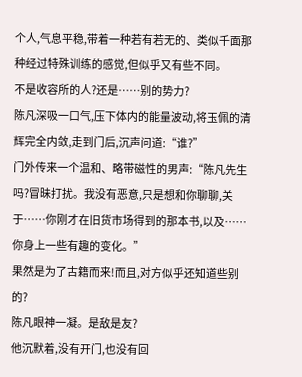个人,气息平稳,带着一种若有若无的、类似千面那种经过特殊训练的感觉,但似乎又有些不同。
不是收容所的人?还是……别的势力?
陈凡深吸一口气,压下体内的能量波动,将玉佩的清辉完全内敛,走到门后,沉声问道:“谁?”
门外传来一个温和、略带磁性的男声:“陈凡先生吗?冒昧打扰。我没有恶意,只是想和你聊聊,关于……你刚才在旧货市场得到的那本书,以及……你身上一些有趣的变化。”
果然是为了古籍而来!而且,对方似乎还知道些别的?
陈凡眼神一凝。是敌是友?
他沉默着,没有开门,也没有回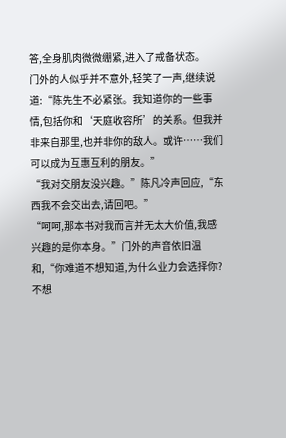答,全身肌肉微微绷紧,进入了戒备状态。
门外的人似乎并不意外,轻笑了一声,继续说道:“陈先生不必紧张。我知道你的一些事情,包括你和‘天庭收容所’的关系。但我并非来自那里,也并非你的敌人。或许……我们可以成为互惠互利的朋友。”
“我对交朋友没兴趣。”陈凡冷声回应,“东西我不会交出去,请回吧。”
“呵呵,那本书对我而言并无太大价值,我感兴趣的是你本身。”门外的声音依旧温和,“你难道不想知道,为什么业力会选择你?不想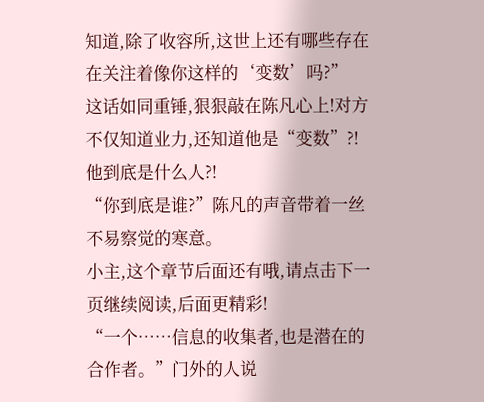知道,除了收容所,这世上还有哪些存在在关注着像你这样的‘变数’吗?”
这话如同重锤,狠狠敲在陈凡心上!对方不仅知道业力,还知道他是“变数”?!
他到底是什么人?!
“你到底是谁?”陈凡的声音带着一丝不易察觉的寒意。
小主,这个章节后面还有哦,请点击下一页继续阅读,后面更精彩!
“一个……信息的收集者,也是潜在的合作者。”门外的人说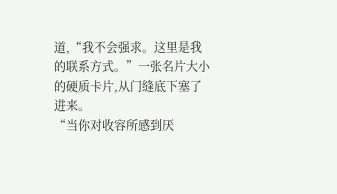道,“我不会强求。这里是我的联系方式。”一张名片大小的硬质卡片,从门缝底下塞了进来。
“当你对收容所感到厌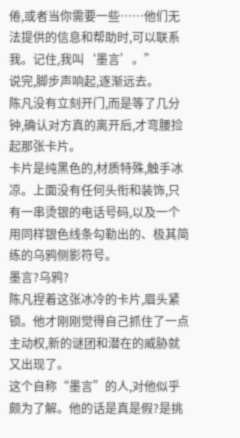倦,或者当你需要一些……他们无法提供的信息和帮助时,可以联系我。记住,我叫‘墨言’。”
说完,脚步声响起,逐渐远去。
陈凡没有立刻开门,而是等了几分钟,确认对方真的离开后,才弯腰捡起那张卡片。
卡片是纯黑色的,材质特殊,触手冰凉。上面没有任何头衔和装饰,只有一串烫银的电话号码,以及一个用同样银色线条勾勒出的、极其简练的乌鸦侧影符号。
墨言?乌鸦?
陈凡捏着这张冰冷的卡片,眉头紧锁。他才刚刚觉得自己抓住了一点主动权,新的谜团和潜在的威胁就又出现了。
这个自称“墨言”的人,对他似乎颇为了解。他的话是真是假?是挑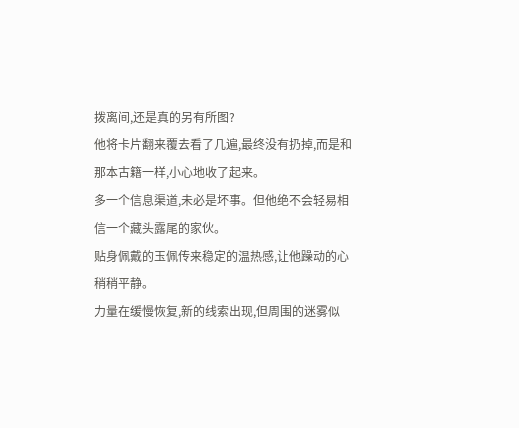拨离间,还是真的另有所图?
他将卡片翻来覆去看了几遍,最终没有扔掉,而是和那本古籍一样,小心地收了起来。
多一个信息渠道,未必是坏事。但他绝不会轻易相信一个藏头露尾的家伙。
贴身佩戴的玉佩传来稳定的温热感,让他躁动的心稍稍平静。
力量在缓慢恢复,新的线索出现,但周围的迷雾似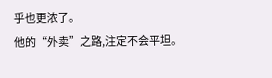乎也更浓了。
他的“外卖”之路,注定不会平坦。